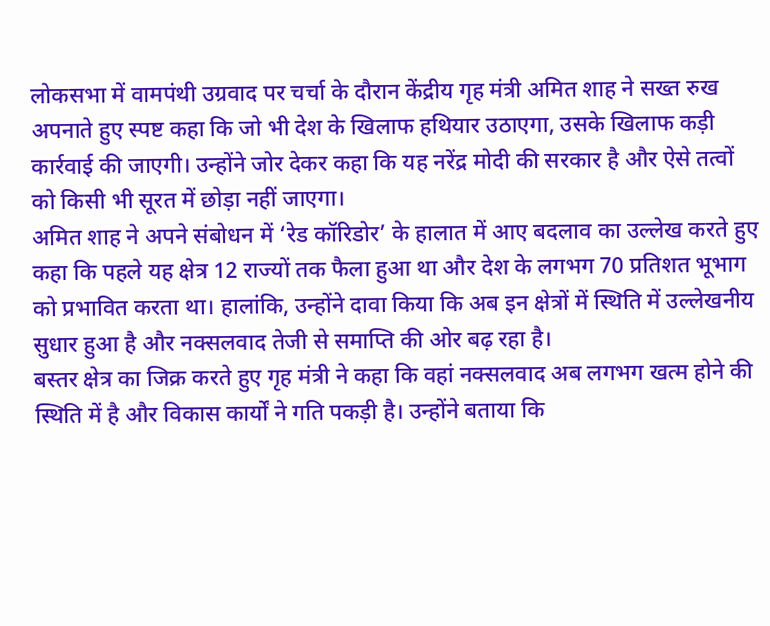लोकसभा में वामपंथी उग्रवाद पर चर्चा के दौरान केंद्रीय गृह मंत्री अमित शाह ने सख्त रुख अपनाते हुए स्पष्ट कहा कि जो भी देश के खिलाफ हथियार उठाएगा, उसके खिलाफ कड़ी कार्रवाई की जाएगी। उन्होंने जोर देकर कहा कि यह नरेंद्र मोदी की सरकार है और ऐसे तत्वों को किसी भी सूरत में छोड़ा नहीं जाएगा।
अमित शाह ने अपने संबोधन में ‘रेड कॉरिडोर’ के हालात में आए बदलाव का उल्लेख करते हुए कहा कि पहले यह क्षेत्र 12 राज्यों तक फैला हुआ था और देश के लगभग 70 प्रतिशत भूभाग को प्रभावित करता था। हालांकि, उन्होंने दावा किया कि अब इन क्षेत्रों में स्थिति में उल्लेखनीय सुधार हुआ है और नक्सलवाद तेजी से समाप्ति की ओर बढ़ रहा है।
बस्तर क्षेत्र का जिक्र करते हुए गृह मंत्री ने कहा कि वहां नक्सलवाद अब लगभग खत्म होने की स्थिति में है और विकास कार्यों ने गति पकड़ी है। उन्होंने बताया कि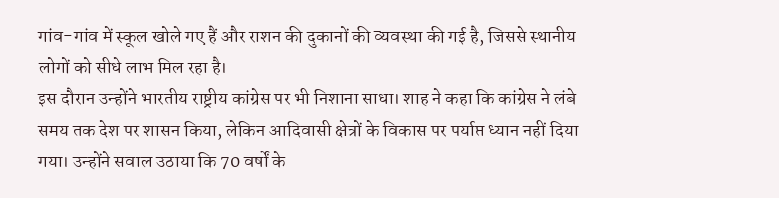गांव-गांव में स्कूल खोले गए हैं और राशन की दुकानों की व्यवस्था की गई है, जिससे स्थानीय लोगों को सीधे लाभ मिल रहा है।
इस दौरान उन्होंने भारतीय राष्ट्रीय कांग्रेस पर भी निशाना साधा। शाह ने कहा कि कांग्रेस ने लंबे समय तक देश पर शासन किया, लेकिन आदिवासी क्षेत्रों के विकास पर पर्याप्त ध्यान नहीं दिया गया। उन्होंने सवाल उठाया कि 70 वर्षों के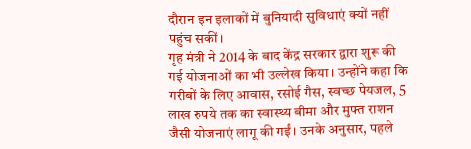दौरान इन इलाकों में बुनियादी सुविधाएं क्यों नहीं पहुंच सकीं।
गृह मंत्री ने 2014 के बाद केंद्र सरकार द्वारा शुरू की गई योजनाओं का भी उल्लेख किया। उन्होंने कहा कि गरीबों के लिए आवास, रसोई गैस, स्वच्छ पेयजल, 5 लाख रुपये तक का स्वास्थ्य बीमा और मुफ्त राशन जैसी योजनाएं लागू की गईं। उनके अनुसार, पहले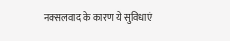नक्सलवाद के कारण ये सुविधाएं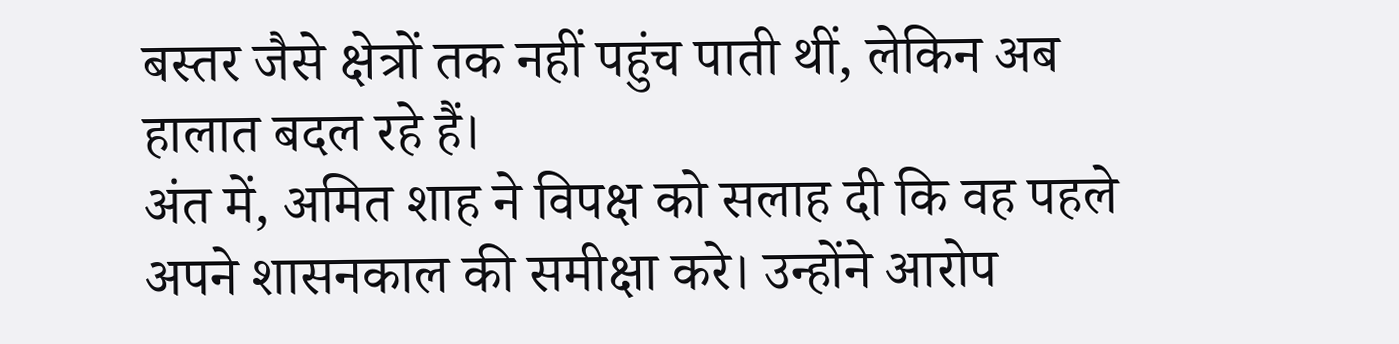बस्तर जैसे क्षेत्रों तक नहीं पहुंच पाती थीं, लेकिन अब हालात बदल रहे हैं।
अंत में, अमित शाह ने विपक्ष को सलाह दी कि वह पहले अपने शासनकाल की समीक्षा करे। उन्होंने आरोप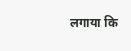लगाया कि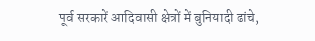पूर्व सरकारें आदिवासी क्षेत्रों में बुनियादी ढांचे,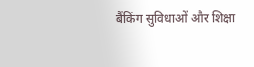बैंकिंग सुविधाओं और शिक्षा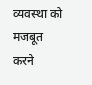व्यवस्था को मजबूत करने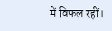में विफल रहीं।